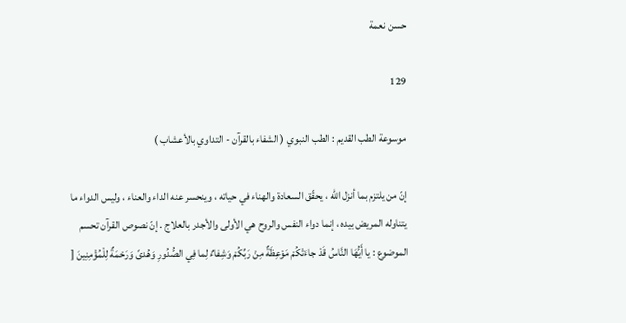حسن نعمة

129

موسوعة الطب القديم : الطب النبوي ( الشفاء بالقرآن - التداوي بالأعشاب )

إنّ من يلتزم بما أنزل اللّه ، يحقّق السعادة والهناء في حياته ، وينحسر عنه الداء والعناء ، وليس الدواء ما يتناوله المريض بيده ، إنما دواء النفس والروح هي الأولى والأجدر بالعلاج . إنّ نصوص القرآن تحسم الموضوع : يا أَيُّهَا النَّاسُ قَدْ جاءَتْكُمْ مَوْعِظَةٌ مِنْ رَبِّكُمْ وَشِفاءٌ لِما فِي الصُّدُورِ وَهُدىً وَرَحْمَةٌ لِلْمُؤْمِنِينَ [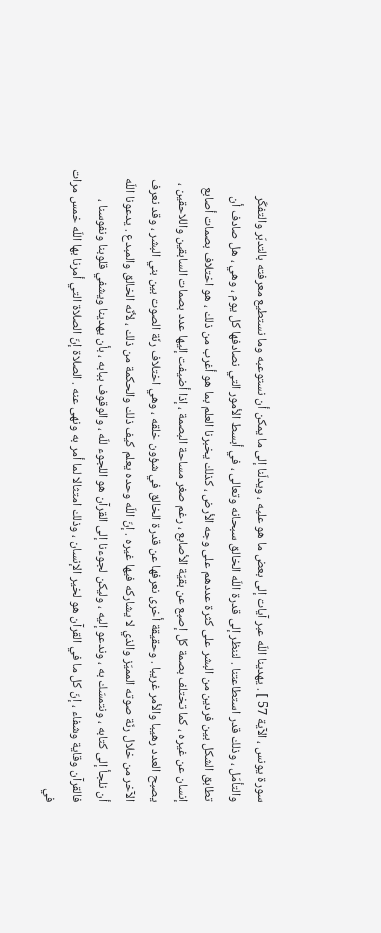سورة يونس ، الآية 57 ] . يهدينا اللّه عبر آيات إلى بعض ما هو عليه ، ويدلّنا إلى ما يمكن أن نستوعبه وما نستطيع معرفته بالتدبّر والتفكّر والتأمّل ، وذلك قدر استطاعتنا . لننظر إلى قدرة اللّه الخالق سبحانه وتعالى ، في أبسط الأمور التي نصادفها كل يوم ، وهي ، هل صادف أن تطابق الشكل بين فردين من البشر على كثرة عددهم على وجه الأرض ، كذلك يخبرنا العلم بما هو أغرب من ذلك ، هو اختلاف بصمات أصابع إنسان عن غيره ، كما تختلف بصمة كل إصبع عن بقيّة الأصابع ، رغم صغر مساحة البصمة ، إذا أضيفت إليها عدد بصمات السابقين واللاحقين ، يصبح العدد رهيبا والأمر غريبا . وحقيقة أخرى نعرفها عن قدرة الخالق في شؤون خلقه ، وهي اختلاف رنّة الصوت بين بني البشر ، وقد نعرف الآخر من خلال رنّة صوته المميّز والذي لا يشاركه فيها غيره . إنّ اللّه وحده يعلم كيف ذلك والحكمة من ذلك ، لأنّه الخالق والمبدع . يدعونا اللّه أن نلجأ إلى كتابه ، ونتمسّك به ، وندعو إليه ، وليكن لجوءنا إلى القرآن هو اللجوء للّه ، والوقوف ببابه ، بأن يهدينا ويشفي قلوبنا ونفوسنا ، فالقرآن وقاية وشفاء ، إنّ كل ما في القرآن هو لخير الإنسان ، وذلك امتثالا لما أمر به ونهى عنه . الصلاة إنّ الصلاة التي أمرنا بها اللّه خمس مرات في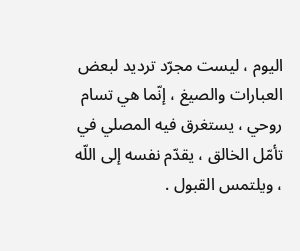اليوم ، ليست مجرّد ترديد لبعض العبارات والصيغ ، إنّما هي تسام روحي ، يستغرق فيه المصلي في تأمّل الخالق ، يقدّم نفسه إلى اللّه ، ويلتمس القبول .